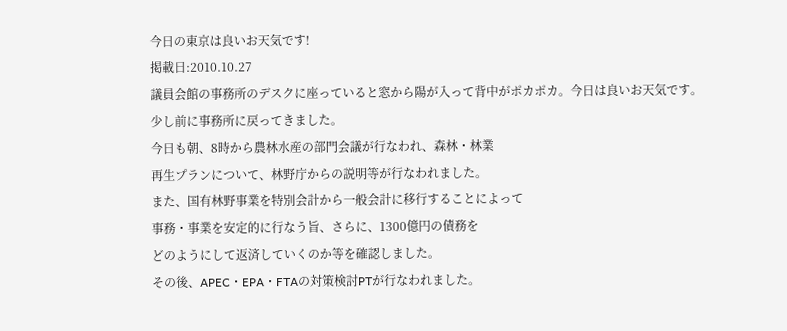今日の東京は良いお天気です!
掲載日:2010.10.27
議員会館の事務所のデスクに座っていると窓から陽が入って背中がポカポカ。今日は良いお天気です。
少し前に事務所に戻ってきました。
今日も朝、8時から農林水産の部門会議が行なわれ、森林・林業
再生プランについて、林野庁からの説明等が行なわれました。
また、国有林野事業を特別会計から一般会計に移行することによって
事務・事業を安定的に行なう旨、さらに、1300億円の債務を
どのようにして返済していくのか等を確認しました。
その後、APEC・EPA・FTAの対策検討PTが行なわれました。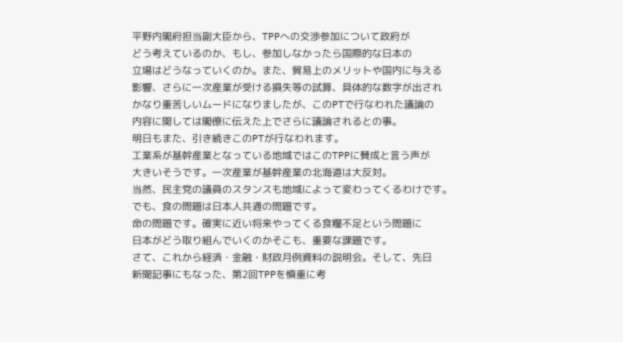平野内閣府担当副大臣から、TPPへの交渉参加について政府が
どう考えているのか、もし、参加しなかったら国際的な日本の
立場はどうなっていくのか。また、貿易上のメリットや国内に与える
影響、さらに一次産業が受ける損失等の試算、具体的な数字が出され
かなり重苦しいムードになりましたが、このPTで行なわれた議論の
内容に関しては閣僚に伝えた上でさらに議論されるとの事。
明日もまた、引き続きこのPTが行なわれます。
工業系が基幹産業となっている地域ではこのTPPに賛成と言う声が
大きいそうです。一次産業が基幹産業の北海道は大反対。
当然、民主党の議員のスタンスも地域によって変わってくるわけです。
でも、食の問題は日本人共通の問題です。
命の問題です。確実に近い将来やってくる食糧不足という問題に
日本がどう取り組んでいくのかそこも、重要な課題です。
さて、これから経済・金融・財政月例資料の説明会。そして、先日
新聞記事にもなった、第2回TPPを慎重に考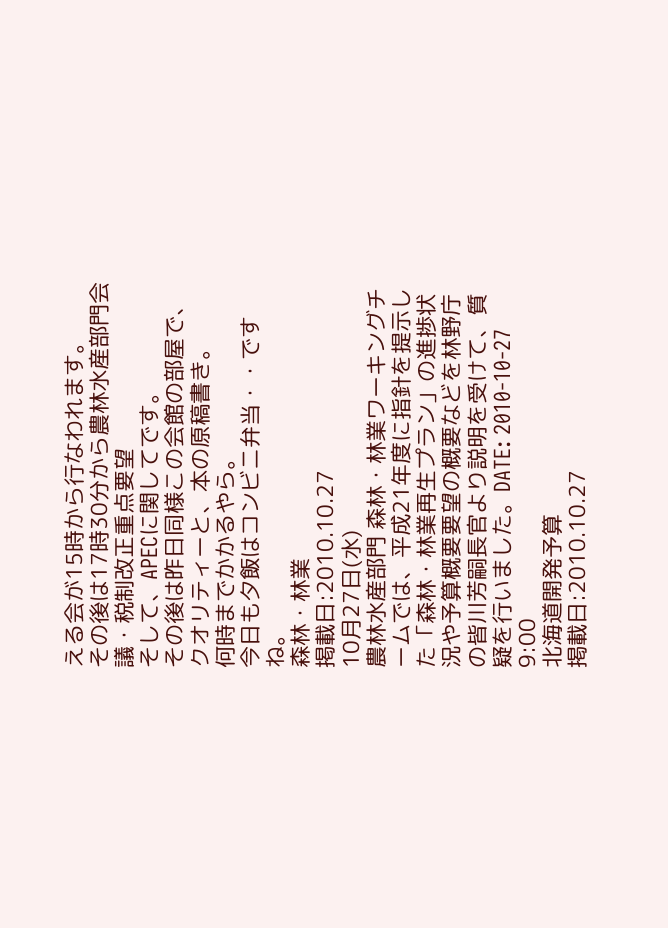える会が15時から行なわれます。
その後は17時30分から農林水産部門会議・税制改正重点要望
そして、APECに関してです。
その後は昨日同様この会館の部屋で、クオリティーと、本の原稿書き。
何時までかかるやら。
今日も夕飯はコンビニ弁当・・ですね。
森林・林業
掲載日:2010.10.27
10月27日(水)
農林水産部門 森林・林業ワーキングチームでは、平成21年度に指針を提示した「森林・林業再生プラン」の進捗状況や予算概要要望の概要などを林野庁の皆川芳嗣長官より説明を受けて、質疑を行いました。DATE: 2010-10-27 9:00
北海道開発予算
掲載日:2010.10.27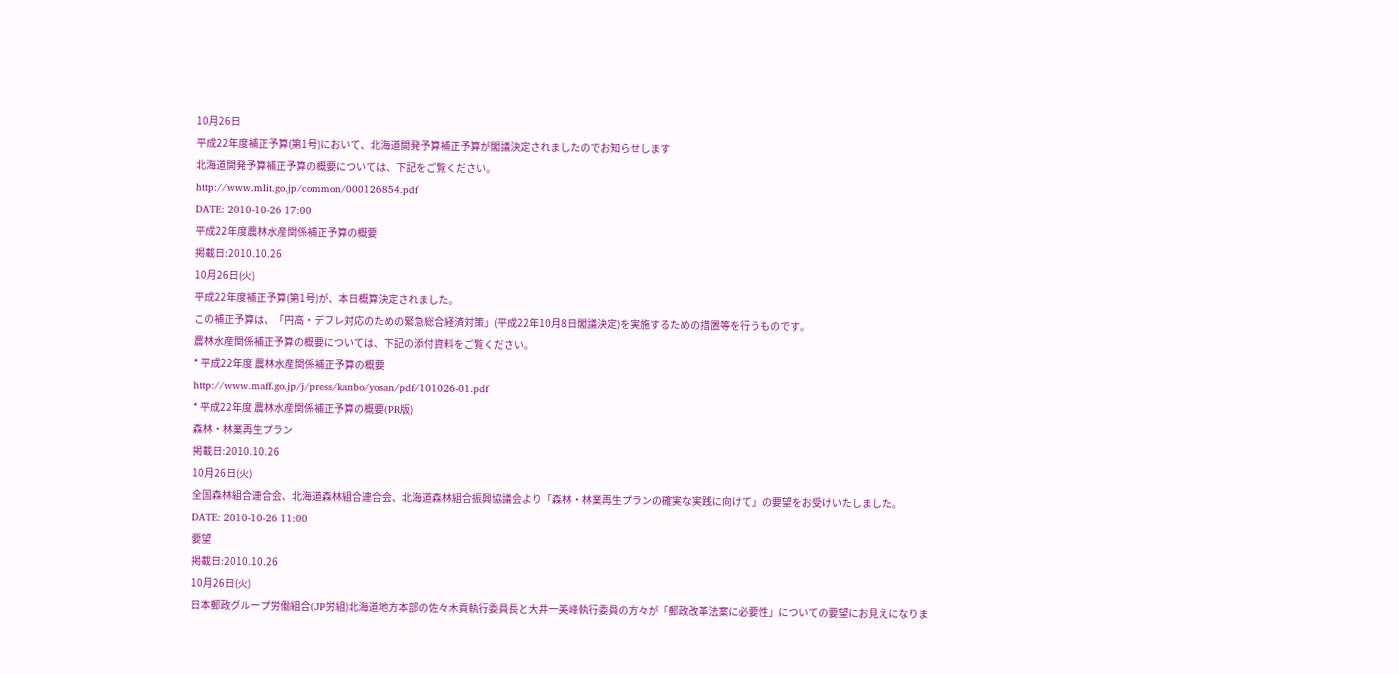10月26日
平成22年度補正予算(第1号)において、北海道開発予算補正予算が閣議決定されましたのでお知らせします
北海道開発予算補正予算の概要については、下記をご覧ください。
http://www.mlit.go.jp/common/000126854.pdf
DATE: 2010-10-26 17:00
平成22年度農林水産関係補正予算の概要
掲載日:2010.10.26
10月26日(火)
平成22年度補正予算(第1号)が、本日概算決定されました。
この補正予算は、「円高・デフレ対応のための緊急総合経済対策」(平成22年10月8日閣議決定)を実施するための措置等を行うものです。
農林水産関係補正予算の概要については、下記の添付資料をご覧ください。
* 平成22年度 農林水産関係補正予算の概要
http://www.maff.go.jp/j/press/kanbo/yosan/pdf/101026-01.pdf
* 平成22年度 農林水産関係補正予算の概要(PR版)
森林・林業再生プラン
掲載日:2010.10.26
10月26日(火)
全国森林組合連合会、北海道森林組合連合会、北海道森林組合振興協議会より「森林・林業再生プランの確実な実践に向けて」の要望をお受けいたしました。DATE: 2010-10-26 11:00
要望
掲載日:2010.10.26
10月26日(火)
日本郵政グループ労働組合(JP労組)北海道地方本部の佐々木貢執行委員長と大井一美峰執行委員の方々が「郵政改革法案に必要性」についての要望にお見えになりま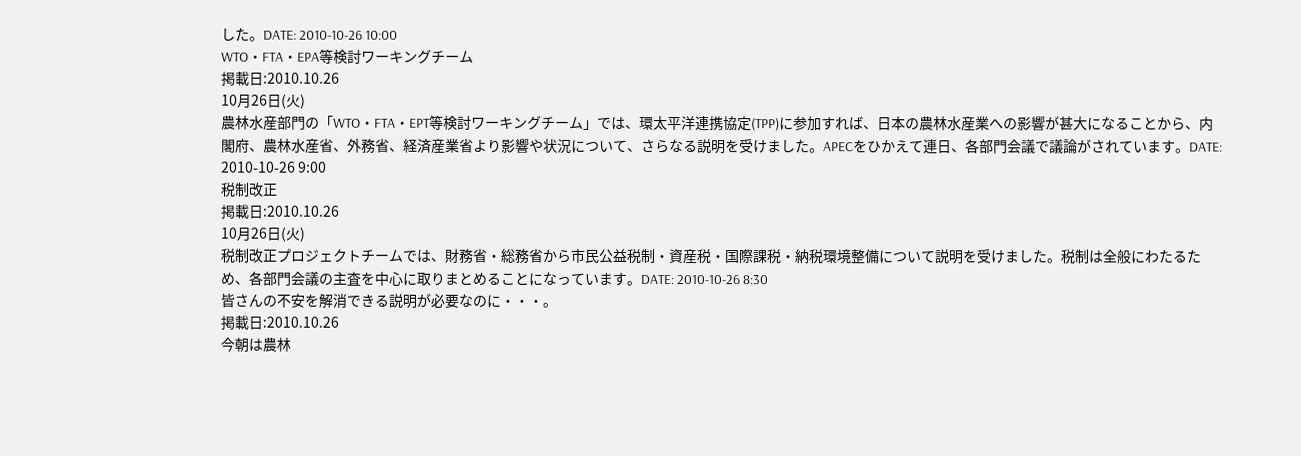した。DATE: 2010-10-26 10:00
WTO・FTA・EPA等検討ワーキングチーム
掲載日:2010.10.26
10月26日(火)
農林水産部門の「WTO・FTA・EPT等検討ワーキングチーム」では、環太平洋連携協定(TPP)に参加すれば、日本の農林水産業への影響が甚大になることから、内閣府、農林水産省、外務省、経済産業省より影響や状況について、さらなる説明を受けました。APECをひかえて連日、各部門会議で議論がされています。DATE: 2010-10-26 9:00
税制改正
掲載日:2010.10.26
10月26日(火)
税制改正プロジェクトチームでは、財務省・総務省から市民公益税制・資産税・国際課税・納税環境整備について説明を受けました。税制は全般にわたるため、各部門会議の主査を中心に取りまとめることになっています。DATE: 2010-10-26 8:30
皆さんの不安を解消できる説明が必要なのに・・・。
掲載日:2010.10.26
今朝は農林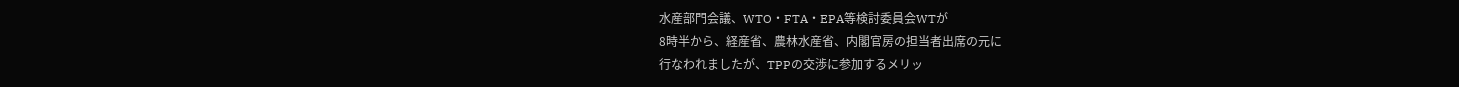水産部門会議、WTO・FTA・EPA等検討委員会WTが
8時半から、経産省、農林水産省、内閣官房の担当者出席の元に
行なわれましたが、TPPの交渉に参加するメリッ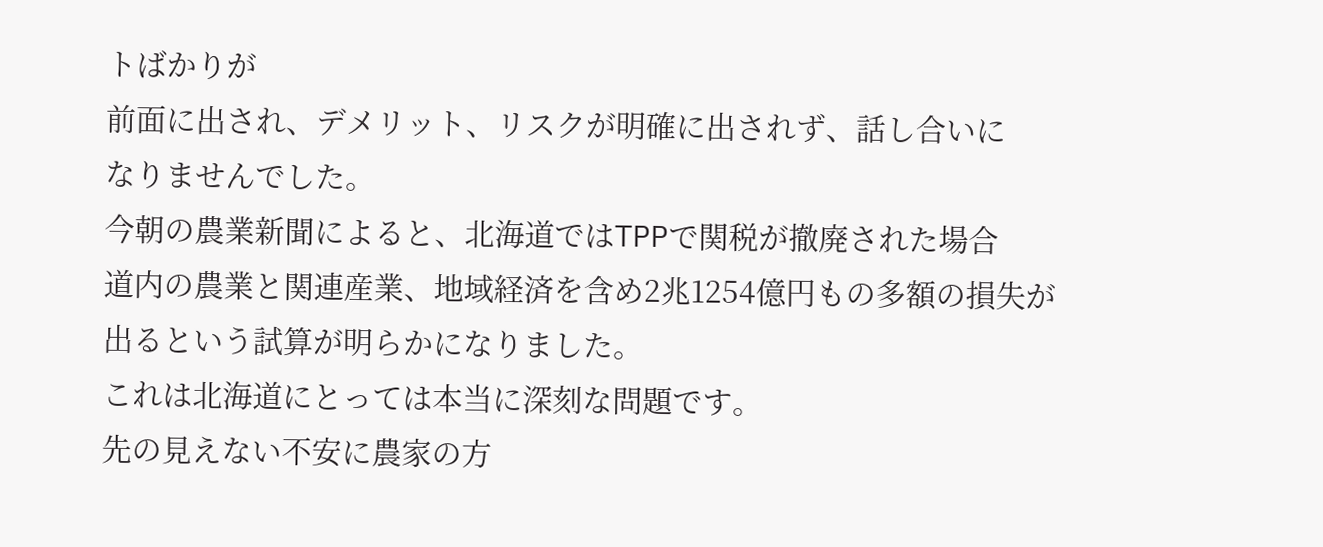トばかりが
前面に出され、デメリット、リスクが明確に出されず、話し合いに
なりませんでした。
今朝の農業新聞によると、北海道ではTPPで関税が撤廃された場合
道内の農業と関連産業、地域経済を含め2兆1254億円もの多額の損失が
出るという試算が明らかになりました。
これは北海道にとっては本当に深刻な問題です。
先の見えない不安に農家の方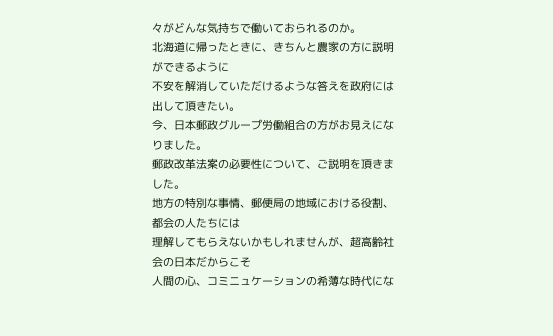々がどんな気持ちで働いておられるのか。
北海道に帰ったときに、きちんと農家の方に説明ができるように
不安を解消していただけるような答えを政府には出して頂きたい。
今、日本郵政グループ労働組合の方がお見えになりました。
郵政改革法案の必要性について、ご説明を頂きました。
地方の特別な事情、郵便局の地域における役割、都会の人たちには
理解してもらえないかもしれませんが、超高齢社会の日本だからこそ
人間の心、コミニュケーションの希薄な時代にな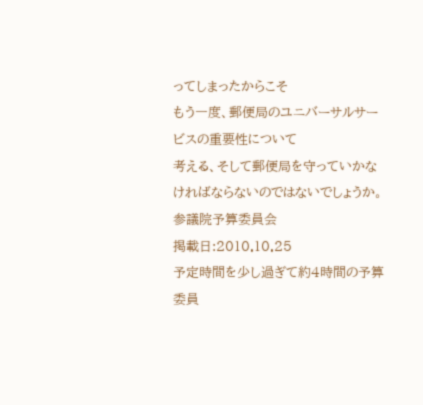ってしまったからこそ
もう一度、郵便局のユニバーサルサービスの重要性について
考える、そして郵便局を守っていかなければならないのではないでしょうか。
参議院予算委員会
掲載日:2010.10.25
予定時間を少し過ぎて約4時間の予算委員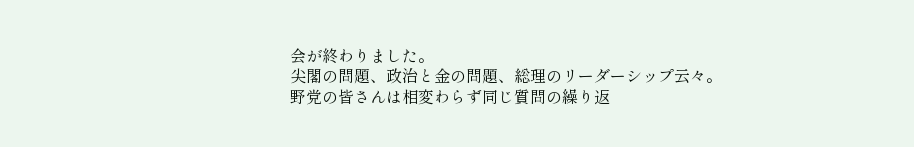会が終わりました。
尖閣の問題、政治と金の問題、総理のリーダーシップ云々。
野党の皆さんは相変わらず同じ質問の繰り返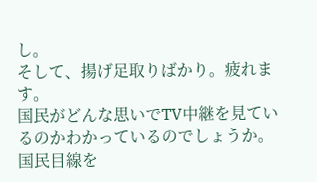し。
そして、揚げ足取りばかり。疲れます。
国民がどんな思いでTV中継を見ているのかわかっているのでしょうか。
国民目線を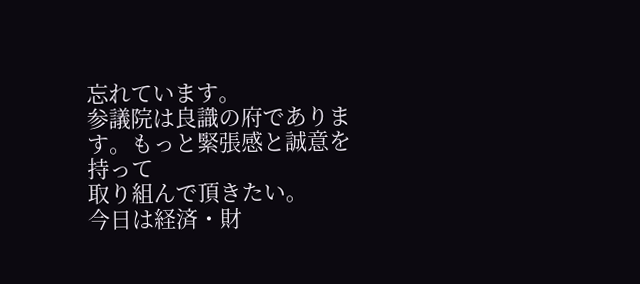忘れています。
参議院は良識の府であります。もっと緊張感と誠意を持って
取り組んで頂きたい。
今日は経済・財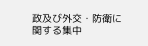政及び外交・防衛に関する集中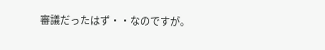審議だったはず・・なのですが。